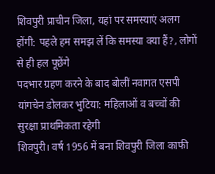शिवपुरी प्राचीन जिला, यहां पर समस्याएं अलग होंगी: पहले हम समझ लें कि समस्या क्या हैं?, लोगों से ही हल पूछेंगे
पदभार ग्रहण करने के बाद बोलीं नवागत एसपी यांगचेन डोलकर भुटिया: महिलाओं व बच्चों की सुरक्षा प्राथमिकता रहेगी
शिवपुरी। वर्ष 1956 में बना शिवपुरी जिला काफी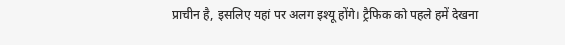प्राचीन है, इसलिए यहां पर अलग इश्यू होंगे। ट्रैफिक को पहले हमें देखना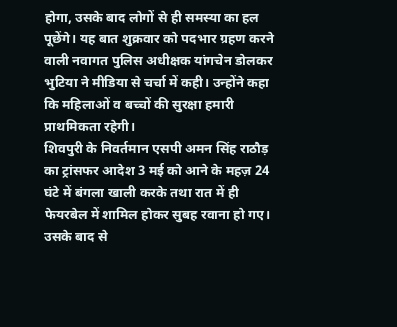होगा, उसके बाद लोगों से ही समस्या का हल पूछेंगे। यह बात शुक्रवार को पदभार ग्रहण करने वाली नवागत पुलिस अधीक्षक यांगचेन डोलकर भुटिया ने मीडिया से चर्चा में कही। उन्होंने कहा कि महिलाओं व बच्चों की सुरक्षा हमारी प्राथमिकता रहेगी।
शिवपुरी के निवर्तमान एसपी अमन सिंह राठौड़ का ट्रांसफर आदेश 3 मई को आने के महज़ 24 घंटे में बंगला खाली करके तथा रात में ही फेयरबेल में शामिल होकर सुबह रवाना हो गए। उसके बाद से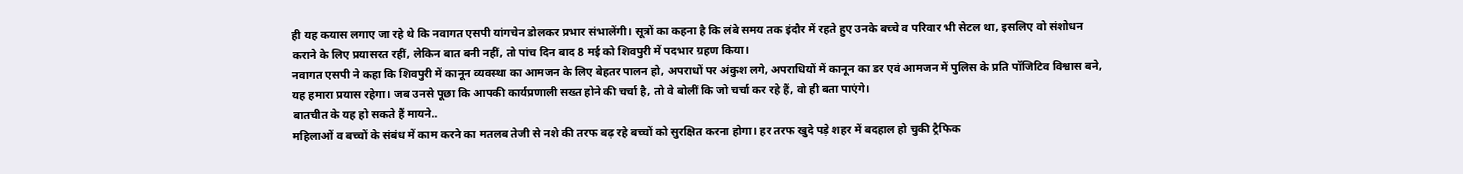ही यह कयास लगाए जा रहे थे कि नवागत एसपी यांगचेन डोलकर प्रभार संभालेंगी। सूत्रों का कहना है कि लंबे समय तक इंदौर में रहते हुए उनके बच्चे व परिवार भी सेटल था, इसलिए वो संशोधन कराने के लिए प्रयासरत रहीं, लेकिन बात बनी नहीं, तो पांच दिन बाद 8 मई को शिवपुरी में पदभार ग्रहण किया।
नवागत एसपी ने कहा कि शिवपुरी में कानून व्यवस्था का आमजन के लिए बेहतर पालन हो, अपराधों पर अंकुश लगे, अपराधियों में कानून का डर एवं आमजन में पुलिस के प्रति पॉजिटिव विश्वास बने, यह हमारा प्रयास रहेगा। जब उनसे पूछा कि आपकी कार्यप्रणाली सख्त होने की चर्चा है, तो वे बोलीं कि जो चर्चा कर रहे हैं, वो ही बता पाएंगे।
बातचीत के यह हो सकते हैं मायने..
महिलाओं व बच्चों के संबंध में काम करने का मतलब तेजी से नशे की तरफ बढ़ रहे बच्चों को सुरक्षित करना होगा। हर तरफ खुदे पड़े शहर में बदहाल हो चुकी ट्रैफिक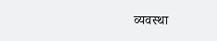व्यवस्था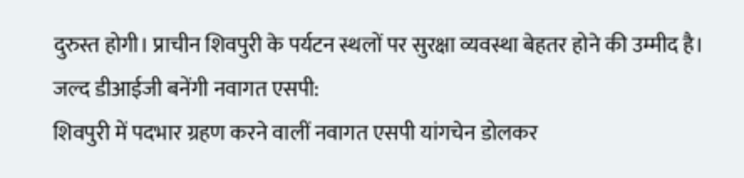दुरुस्त होगी। प्राचीन शिवपुरी के पर्यटन स्थलों पर सुरक्षा व्यवस्था बेहतर होने की उम्मीद है।
जल्द डीआईजी बनेंगी नवागत एसपी:
शिवपुरी में पदभार ग्रहण करने वालीं नवागत एसपी यांगचेन डोलकर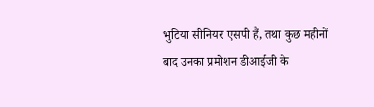भुटिया सीनियर एसपी हैं, तथा कुछ महीनों बाद उनका प्रमोशन डीआईजी के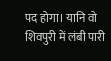पद होगा। यानि वो शिवपुरी में लंबी पारी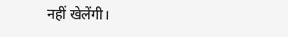नहीं खेलेंगी।